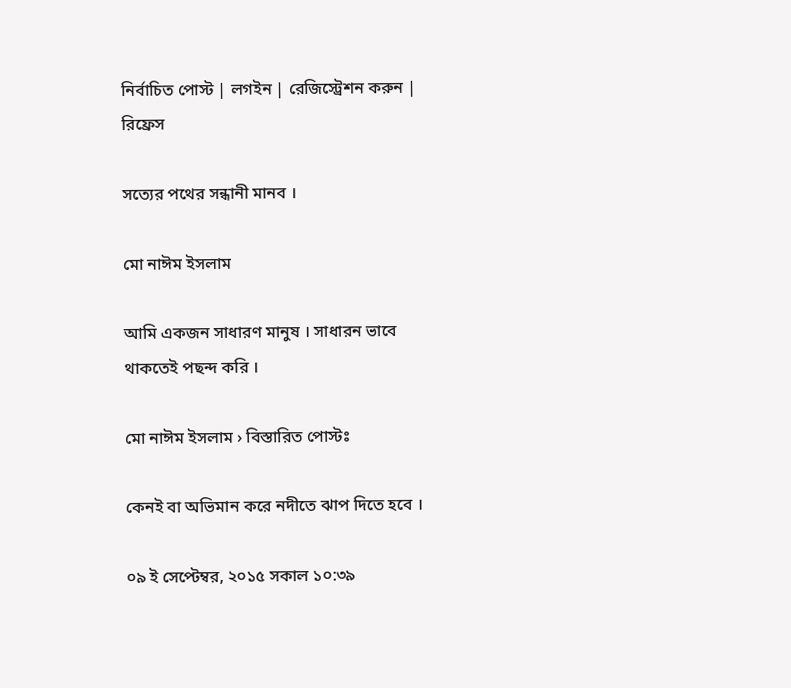নির্বাচিত পোস্ট | লগইন | রেজিস্ট্রেশন করুন | রিফ্রেস

সত্যের পথের সন্ধানী মানব ।

মো নাঈম ইসলাম

আমি একজন সাধারণ মানুষ । সাধারন ভাবে থাকতেই পছন্দ করি ।

মো নাঈম ইসলাম › বিস্তারিত পোস্টঃ

কেনই বা অভিমান করে নদীতে ঝাপ দিতে হবে ।

০৯ ই সেপ্টেম্বর, ২০১৫ সকাল ১০:৩৯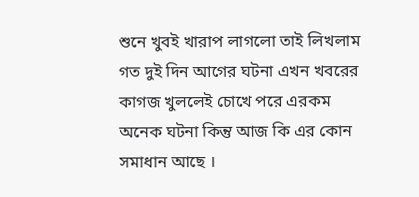শুনে খুবই খারাপ লাগলো তাই লিখলাম গত দুই দিন আগের ঘটনা এখন খবরের কাগজ খুললেই চোখে পরে এরকম অনেক ঘটনা কিন্তু আজ কি এর কোন সমাধান আছে ।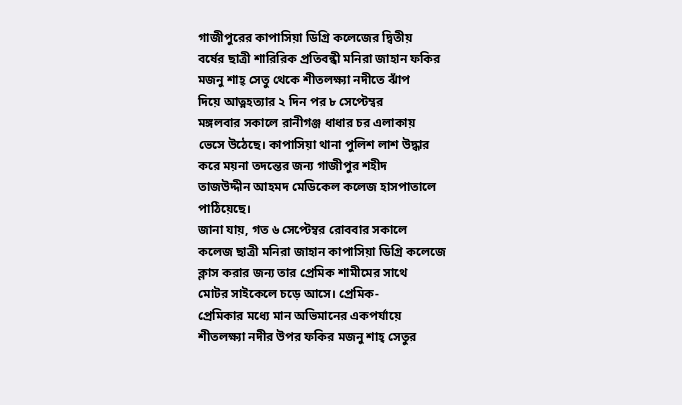গাজীপুরের কাপাসিয়া ডিগ্রি কলেজের দ্বিতীয়
বর্ষের ছাত্রী শারিরিক প্রতিবন্ধী মনিরা জাহান ফকির
মজনু শাহ্ সেতু থেকে শীতলক্ষ্যা নদীতে ঝাঁপ
দিয়ে আত্নহত্যার ২ দিন পর ৮ সেপ্টেম্বর
মঙ্গলবার সকালে রানীগঞ্জ ধাধার চর এলাকায়
ভেসে উঠেছে। কাপাসিয়া থানা পুলিশ লাশ উদ্ধার
করে ময়না তদন্তের জন্য গাজীপুর শহীদ
তাজউদ্দীন আহমদ মেডিকেল কলেজ হাসপাতালে
পাঠিয়েছে।
জানা যায়, গত ৬ সেপ্টেম্বর রোববার সকালে
কলেজ ছাত্রী মনিরা জাহান কাপাসিয়া ডিগ্রি কলেজে
ক্লাস করার জন্য তার প্রেমিক শামীমের সাথে
মোটর সাইকেলে চড়ে আসে। প্রেমিক-
প্রেমিকার মধ্যে মান অভিমানের একপর্যায়ে
শীতলক্ষ্যা নদীর উপর ফকির মজনু শাহ্ সেতুর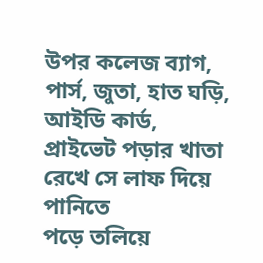উপর কলেজ ব্যাগ, পার্স, জুতা, হাত ঘড়ি, আইডি কার্ড,
প্রাইভেট পড়ার খাতা রেখে সে লাফ দিয়ে পানিতে
পড়ে তলিয়ে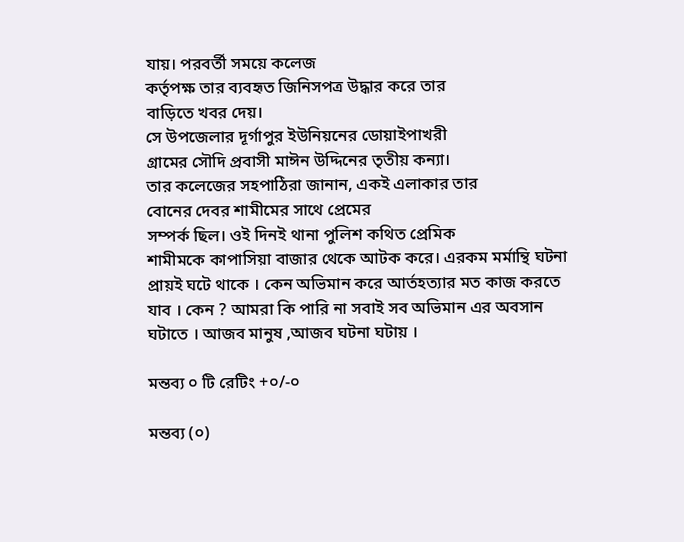যায়। পরবর্তী সময়ে কলেজ
কর্তৃপক্ষ তার ব্যবহৃত জিনিসপত্র উদ্ধার করে তার
বাড়িতে খবর দেয়।
সে উপজেলার দূর্গাপুর ইউনিয়নের ডোয়াইপাখরী
গ্রামের সৌদি প্রবাসী মাঈন উদ্দিনের তৃতীয় কন্যা।
তার কলেজের সহপাঠিরা জানান, একই এলাকার তার
বোনের দেবর শামীমের সাথে প্রেমের
সম্পর্ক ছিল। ওই দিনই থানা পুলিশ কথিত প্রেমিক
শামীমকে কাপাসিয়া বাজার থেকে আটক করে। এরকম মর্মান্থি ঘটনা প্রায়ই ঘটে থাকে । কেন অভিমান করে আর্তহত্যার মত কাজ করতে যাব । কেন ? আমরা কি পারি না সবাই সব অভিমান এর অবসান ঘটাতে । আজব মানুষ ,আজব ঘটনা ঘটায় ।

মন্তব্য ০ টি রেটিং +০/-০

মন্তব্য (০)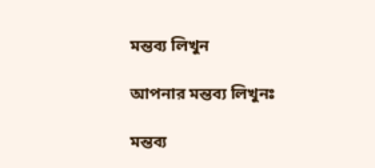মন্তব্য লিখুন

আপনার মন্তব্য লিখুনঃ

মন্তব্য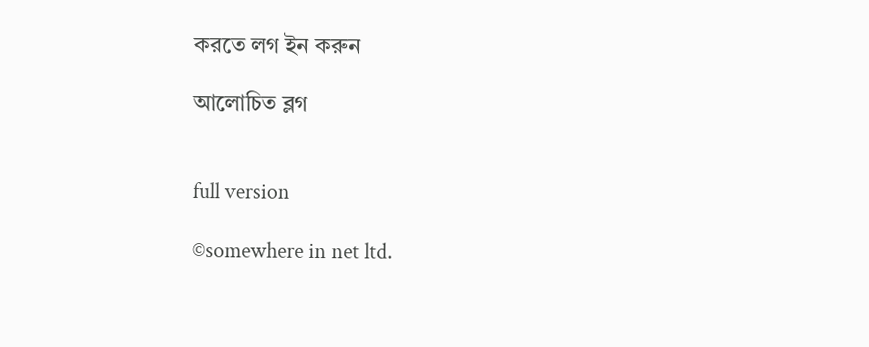করতে লগ ইন করুন

আলোচিত ব্লগ


full version

©somewhere in net ltd.